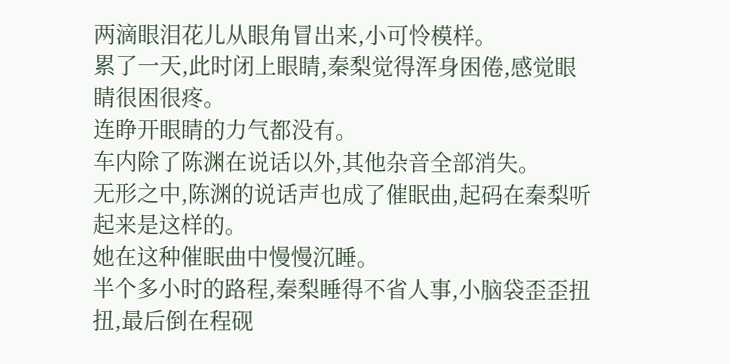两滴眼泪花儿从眼角冒出来,小可怜模样。
累了一天,此时闭上眼睛,秦梨觉得浑身困倦,感觉眼睛很困很疼。
连睁开眼睛的力气都没有。
车内除了陈渊在说话以外,其他杂音全部消失。
无形之中,陈渊的说话声也成了催眠曲,起码在秦梨听起来是这样的。
她在这种催眠曲中慢慢沉睡。
半个多小时的路程,秦梨睡得不省人事,小脑袋歪歪扭扭,最后倒在程砚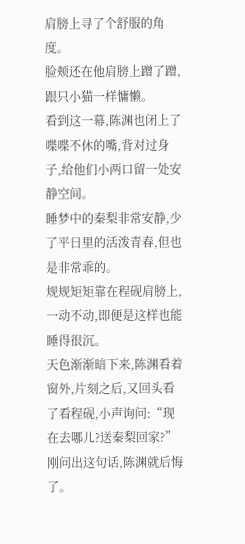肩膀上寻了个舒服的角度。
脸颊还在他肩膀上蹭了蹭,跟只小猫一样慵懒。
看到这一幕,陈渊也闭上了喋喋不休的嘴,背对过身子,给他们小两口留一处安静空间。
睡梦中的秦梨非常安静,少了平日里的活泼青春,但也是非常乖的。
规规矩矩靠在程砚肩膀上,一动不动,即便是这样也能睡得很沉。
天色渐渐暗下来,陈渊看着窗外,片刻之后,又回头看了看程砚,小声询问:“现在去哪儿?送秦梨回家?”
刚问出这句话,陈渊就后悔了。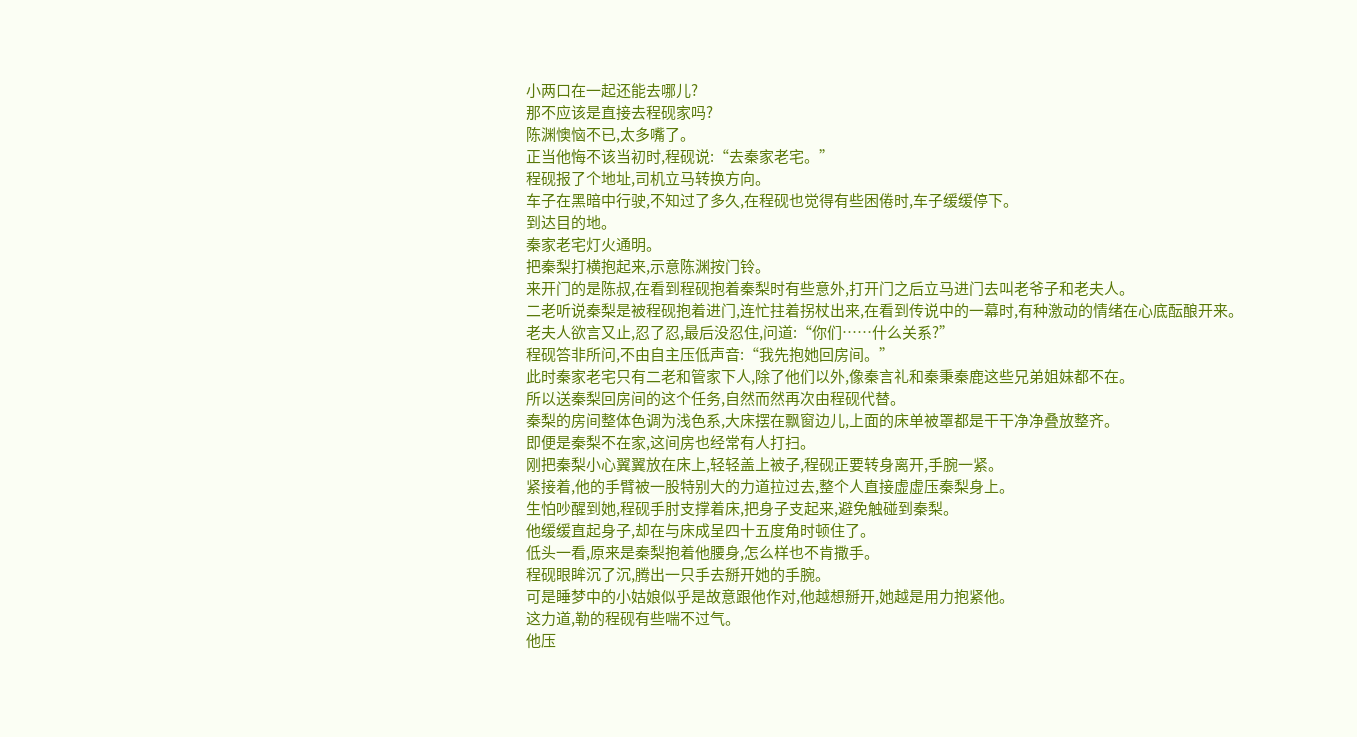小两口在一起还能去哪儿?
那不应该是直接去程砚家吗?
陈渊懊恼不已,太多嘴了。
正当他悔不该当初时,程砚说:“去秦家老宅。”
程砚报了个地址,司机立马转换方向。
车子在黑暗中行驶,不知过了多久,在程砚也觉得有些困倦时,车子缓缓停下。
到达目的地。
秦家老宅灯火通明。
把秦梨打横抱起来,示意陈渊按门铃。
来开门的是陈叔,在看到程砚抱着秦梨时有些意外,打开门之后立马进门去叫老爷子和老夫人。
二老听说秦梨是被程砚抱着进门,连忙拄着拐杖出来,在看到传说中的一幕时,有种激动的情绪在心底酝酿开来。
老夫人欲言又止,忍了忍,最后没忍住,问道:“你们……什么关系?”
程砚答非所问,不由自主压低声音:“我先抱她回房间。”
此时秦家老宅只有二老和管家下人,除了他们以外,像秦言礼和秦秉秦鹿这些兄弟姐妹都不在。
所以送秦梨回房间的这个任务,自然而然再次由程砚代替。
秦梨的房间整体色调为浅色系,大床摆在飘窗边儿,上面的床单被罩都是干干净净叠放整齐。
即便是秦梨不在家,这间房也经常有人打扫。
刚把秦梨小心翼翼放在床上,轻轻盖上被子,程砚正要转身离开,手腕一紧。
紧接着,他的手臂被一股特别大的力道拉过去,整个人直接虚虚压秦梨身上。
生怕吵醒到她,程砚手肘支撑着床,把身子支起来,避免触碰到秦梨。
他缓缓直起身子,却在与床成呈四十五度角时顿住了。
低头一看,原来是秦梨抱着他腰身,怎么样也不肯撒手。
程砚眼眸沉了沉,腾出一只手去掰开她的手腕。
可是睡梦中的小姑娘似乎是故意跟他作对,他越想掰开,她越是用力抱紧他。
这力道,勒的程砚有些喘不过气。
他压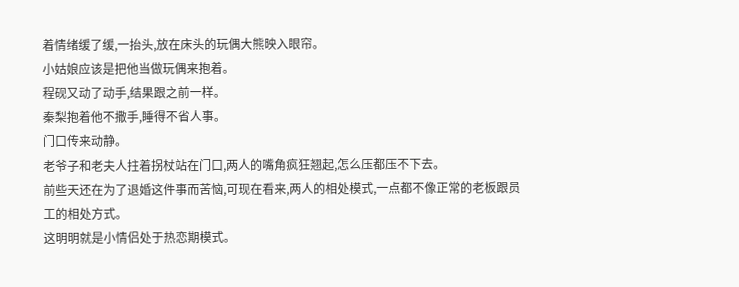着情绪缓了缓,一抬头,放在床头的玩偶大熊映入眼帘。
小姑娘应该是把他当做玩偶来抱着。
程砚又动了动手,结果跟之前一样。
秦梨抱着他不撒手,睡得不省人事。
门口传来动静。
老爷子和老夫人拄着拐杖站在门口,两人的嘴角疯狂翘起,怎么压都压不下去。
前些天还在为了退婚这件事而苦恼,可现在看来,两人的相处模式,一点都不像正常的老板跟员工的相处方式。
这明明就是小情侣处于热恋期模式。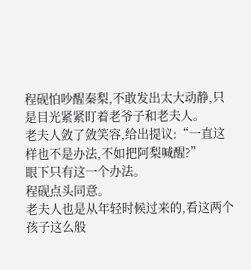程砚怕吵醒秦梨,不敢发出太大动静,只是目光紧紧盯着老爷子和老夫人。
老夫人敛了敛笑容,给出提议:“一直这样也不是办法,不如把阿梨喊醒?”
眼下只有这一个办法。
程砚点头同意。
老夫人也是从年轻时候过来的,看这两个孩子这么般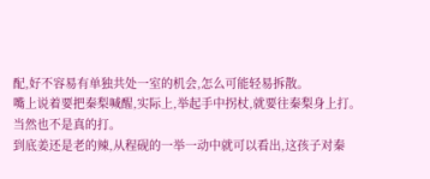配,好不容易有单独共处一室的机会,怎么可能轻易拆散。
嘴上说着要把秦梨喊醒,实际上,举起手中拐杖,就要往秦梨身上打。
当然也不是真的打。
到底姜还是老的辣,从程砚的一举一动中就可以看出,这孩子对秦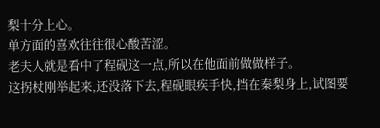梨十分上心。
单方面的喜欢往往很心酸苦涩。
老夫人就是看中了程砚这一点,所以在他面前做做样子。
这拐杖刚举起来,还没落下去,程砚眼疾手快,挡在秦梨身上,试图要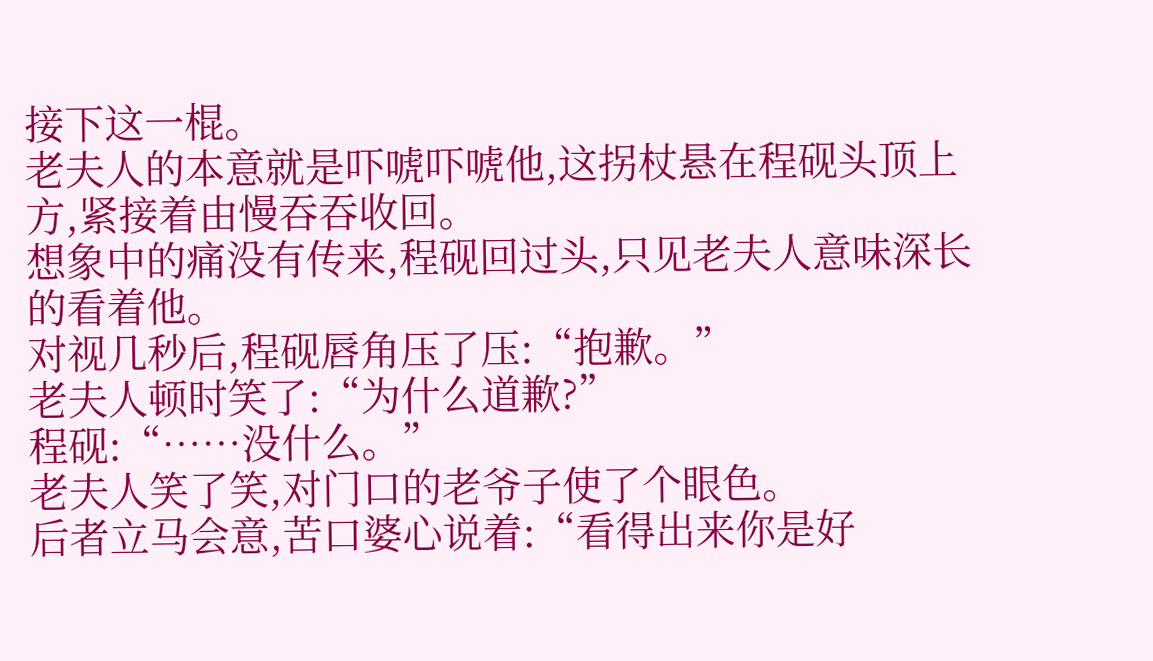接下这一棍。
老夫人的本意就是吓唬吓唬他,这拐杖悬在程砚头顶上方,紧接着由慢吞吞收回。
想象中的痛没有传来,程砚回过头,只见老夫人意味深长的看着他。
对视几秒后,程砚唇角压了压:“抱歉。”
老夫人顿时笑了:“为什么道歉?”
程砚:“……没什么。”
老夫人笑了笑,对门口的老爷子使了个眼色。
后者立马会意,苦口婆心说着:“看得出来你是好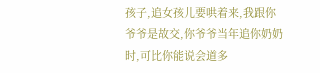孩子,追女孩儿要哄着来,我跟你爷爷是故交,你爷爷当年追你奶奶时,可比你能说会道多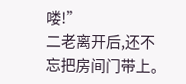喽!”
二老离开后,还不忘把房间门带上。